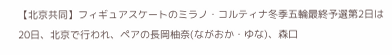【北京共同】フィギュアスケートのミラノ・コルティナ冬季五輪最終予選第2日は20日、北京で行われ、ペアの長岡柚奈(ながおか・ゆな)、森口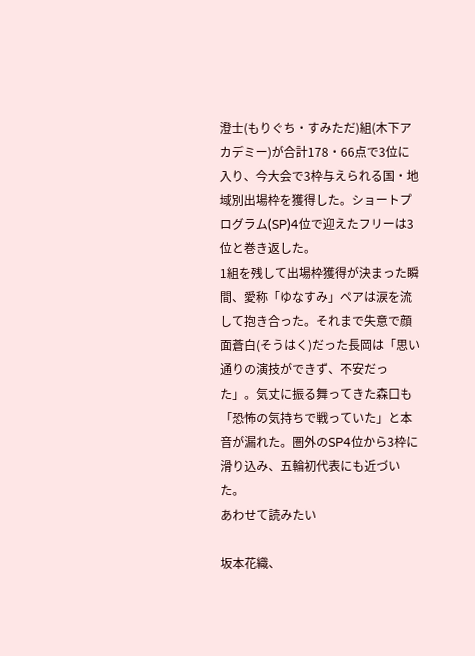澄士(もりぐち・すみただ)組(木下アカデミー)が合計178・66点で3位に入り、今大会で3枠与えられる国・地域別出場枠を獲得した。ショートプログラム(SP)4位で迎えたフリーは3位と巻き返した。
1組を残して出場枠獲得が決まった瞬間、愛称「ゆなすみ」ペアは涙を流して抱き合った。それまで失意で顔面蒼白(そうはく)だった長岡は「思い通りの演技ができず、不安だった」。気丈に振る舞ってきた森口も「恐怖の気持ちで戦っていた」と本音が漏れた。圏外のSP4位から3枠に滑り込み、五輪初代表にも近づいた。
あわせて読みたい

坂本花織、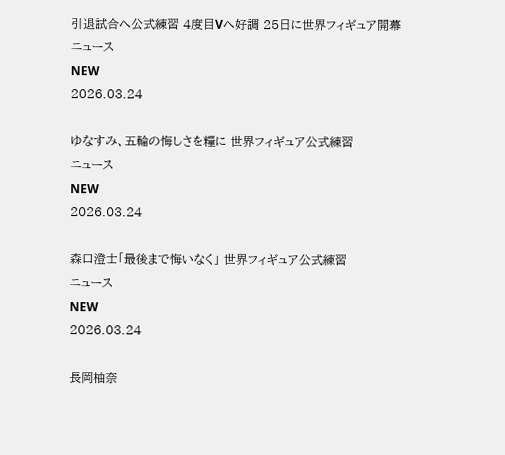引退試合へ公式練習 4度目Vへ好調 25日に世界フィギュア開幕
ニュース
NEW
2026.03.24

ゆなすみ、五輪の悔しさを糧に 世界フィギュア公式練習
ニュース
NEW
2026.03.24

森口澄士「最後まで悔いなく」 世界フィギュア公式練習
ニュース
NEW
2026.03.24

長岡柚奈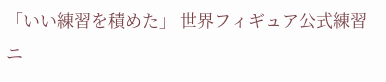「いい練習を積めた」 世界フィギュア公式練習
ニ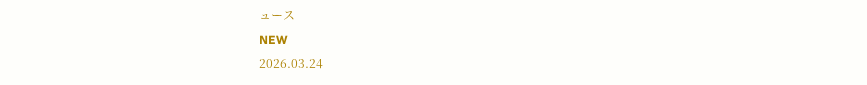ュース
NEW
2026.03.24